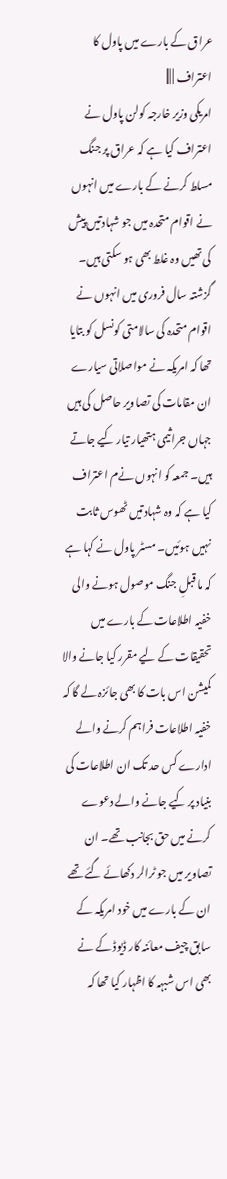عراق کے بارے میں پاول کا اعتراف | |||
امریکی وزیر خارجہ کولن پاول نے اعتراف کیا ہے کہ عراق پر جنگ مسلط کرنے کے بارے میں انہوں نے اقوام متحدہ میں جو شہادتیں پیش کی تھیں وہ غلط بھی ہو سکتی ہیں۔ گزشتہ سال فروری میں انہوں نے اقوام متحدہ کی سالامتی کونسل کو بتایا تھا کہ امریکہ نے مواصلاتی سیارے ان مقامات کی تصاویر حاصل کی ہیں جہاں جراثیمی ہتھیار تیار کیے جاتے ہیں۔ جمعہ کو انہوں نےم اعتراف کیا ہے کہ وہ شہادتیں ٹھوس ثابت نہیں ہوئیں۔ مسٹر پاول نے کہا ہے کہ ما قبلِ جنگ موصول ہونے والی خفیہ اطلاعات کے بارے میں تحقیقات کے لیے مقرر کیا جانے والا کمیشن اس بات کا بھی جائزہ لے گا کہ خفیہ اطلاعات فراہم کرنے والے ادارے کس حد تک ان اطلاعات کی بنیاد پر کیے جانے والے دعوے کرنے میں حق بجانب تھے۔ ان تصاویر میں جو ٹرالر دکھائے گئے تھے ان کے بارے میں خود امریکہ کے سابق چیف معائنہ کار ڈیوڈ کے نے بھی اس شبہہ کا اظہار کیا تھا کہ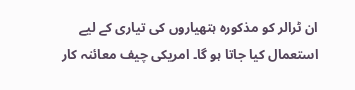ان ٹرالر کو مذکورہ ہتھیاروں کی تیاری کے لیے استعمال کیا جاتا ہو گا۔ امریکی چیف معائنہ کار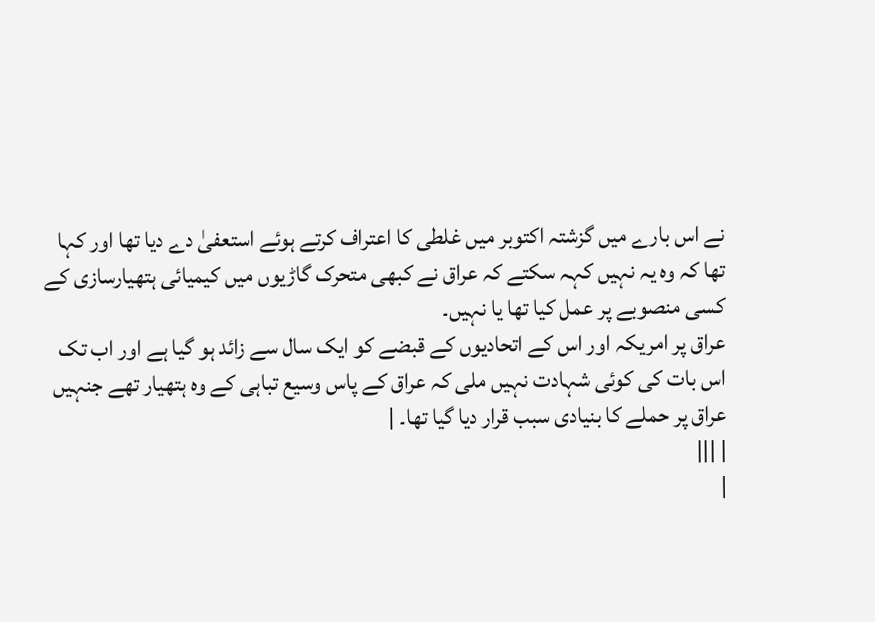نے اس بارے میں گزشتہ اکتوبر میں غلطی کا اعتراف کرتے ہوئے استعفیٰ دے دیا تھا اور کہا تھا کہ وہ یہ نہیں کہہ سکتے کہ عراق نے کبھی متحرک گاڑیوں میں کیمیائی ہتھیارسازی کے کسی منصوبے پر عمل کیا تھا یا نہیں۔
عراق پر امریکہ اور اس کے اتحادیوں کے قبضے کو ایک سال سے زائد ہو گیا ہے اور اب تک اس بات کی کوئی شہادت نہیں ملی کہ عراق کے پاس وسیع تباہی کے وہ ہتھیار تھے جنہیں عراق پر حملے کا بنیادی سبب قرار دیا گیا تھا۔ |
| |||
|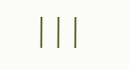|||